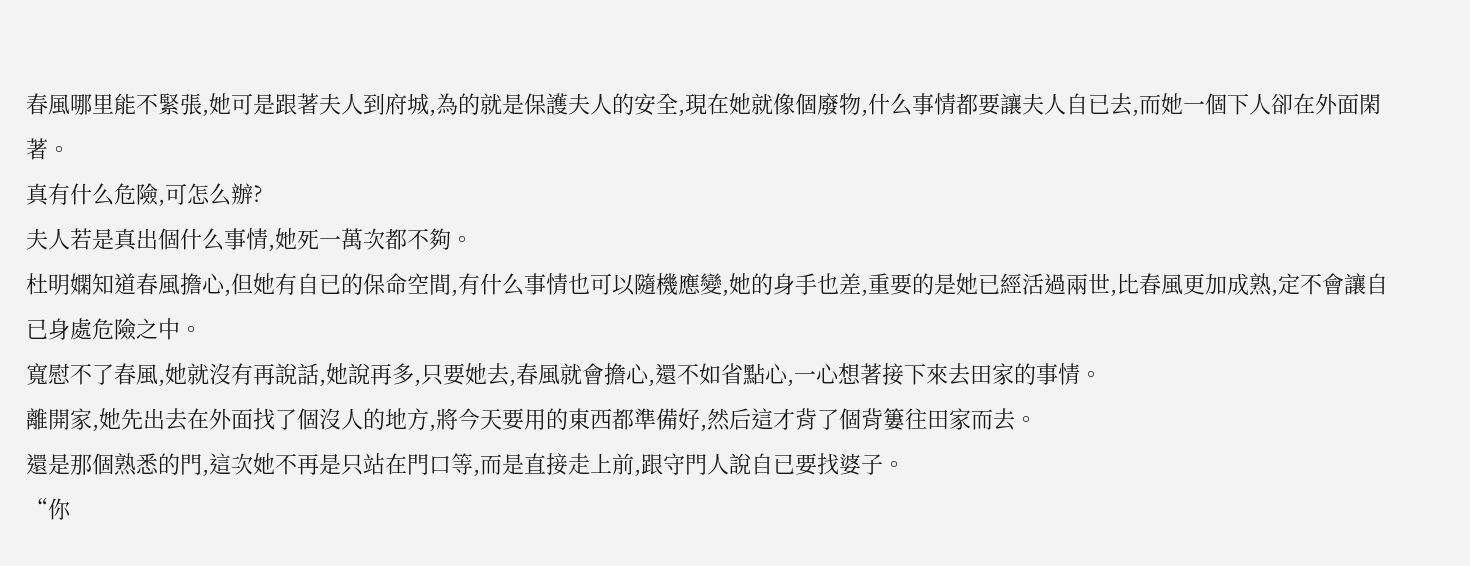春風哪里能不緊張,她可是跟著夫人到府城,為的就是保護夫人的安全,現在她就像個廢物,什么事情都要讓夫人自已去,而她一個下人卻在外面閑著。
真有什么危險,可怎么辦?
夫人若是真出個什么事情,她死一萬次都不夠。
杜明嫻知道春風擔心,但她有自已的保命空間,有什么事情也可以隨機應變,她的身手也差,重要的是她已經活過兩世,比春風更加成熟,定不會讓自已身處危險之中。
寬慰不了春風,她就沒有再說話,她說再多,只要她去,春風就會擔心,還不如省點心,一心想著接下來去田家的事情。
離開家,她先出去在外面找了個沒人的地方,將今天要用的東西都準備好,然后這才背了個背簍往田家而去。
還是那個熟悉的門,這次她不再是只站在門口等,而是直接走上前,跟守門人說自已要找婆子。
“你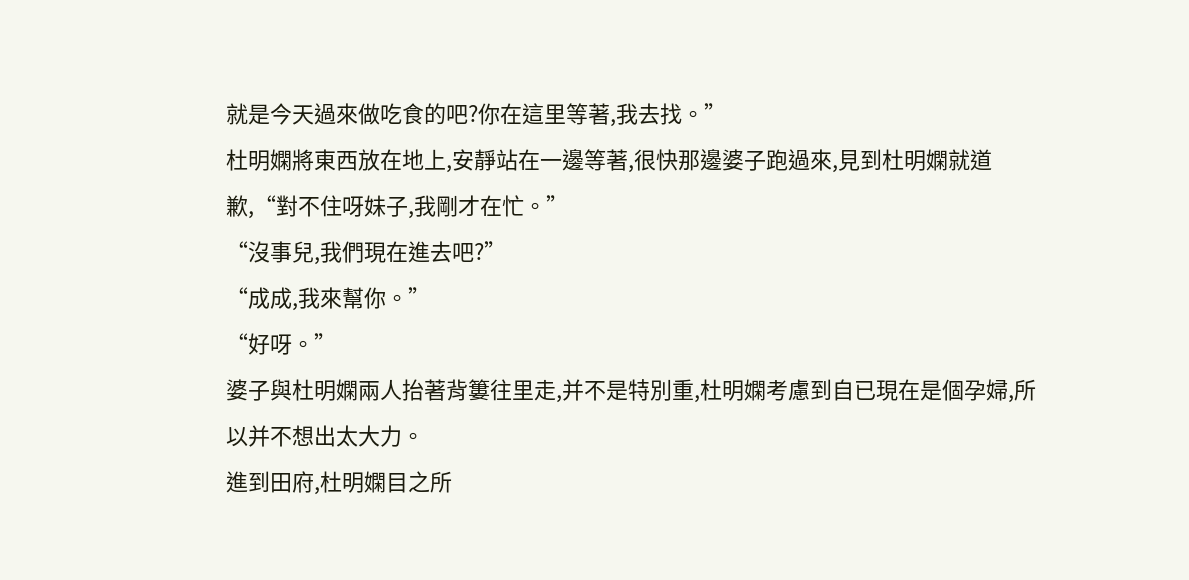就是今天過來做吃食的吧?你在這里等著,我去找。”
杜明嫻將東西放在地上,安靜站在一邊等著,很快那邊婆子跑過來,見到杜明嫻就道歉,“對不住呀妹子,我剛才在忙。”
“沒事兒,我們現在進去吧?”
“成成,我來幫你。”
“好呀。”
婆子與杜明嫻兩人抬著背簍往里走,并不是特別重,杜明嫻考慮到自已現在是個孕婦,所以并不想出太大力。
進到田府,杜明嫻目之所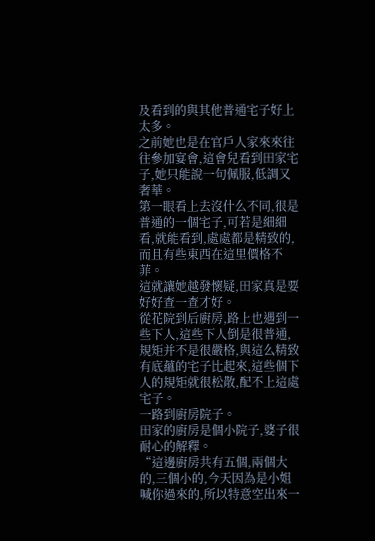及看到的與其他普通宅子好上太多。
之前她也是在官戶人家來來往往參加宴會,這會兒看到田家宅子,她只能說一句佩服,低調又奢華。
第一眼看上去沒什么不同,很是普通的一個宅子,可若是細細看,就能看到,處處都是精致的,而且有些東西在這里價格不菲。
這就讓她越發懷疑,田家真是要好好查一查才好。
從花院到后廚房,路上也遇到一些下人,這些下人倒是很普通,規矩并不是很嚴格,與這么精致有底蘊的宅子比起來,這些個下人的規矩就很松散,配不上這處宅子。
一路到廚房院子。
田家的廚房是個小院子,婆子很耐心的解釋。
“這邊廚房共有五個,兩個大的,三個小的,今天因為是小姐喊你過來的,所以特意空出來一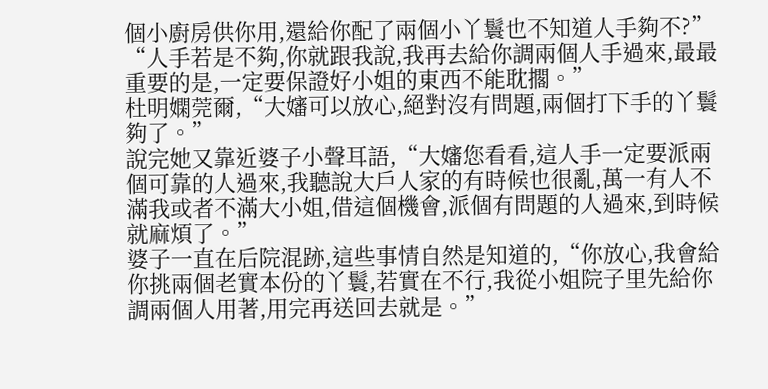個小廚房供你用,還給你配了兩個小丫鬟也不知道人手夠不?”
“人手若是不夠,你就跟我說,我再去給你調兩個人手過來,最最重要的是,一定要保證好小姐的東西不能耽擱。”
杜明嫻莞爾,“大嬸可以放心,絕對沒有問題,兩個打下手的丫鬟夠了。”
說完她又靠近婆子小聲耳語,“大嬸您看看,這人手一定要派兩個可靠的人過來,我聽說大戶人家的有時候也很亂,萬一有人不滿我或者不滿大小姐,借這個機會,派個有問題的人過來,到時候就麻煩了。”
婆子一直在后院混跡,這些事情自然是知道的,“你放心,我會給你挑兩個老實本份的丫鬟,若實在不行,我從小姐院子里先給你調兩個人用著,用完再送回去就是。”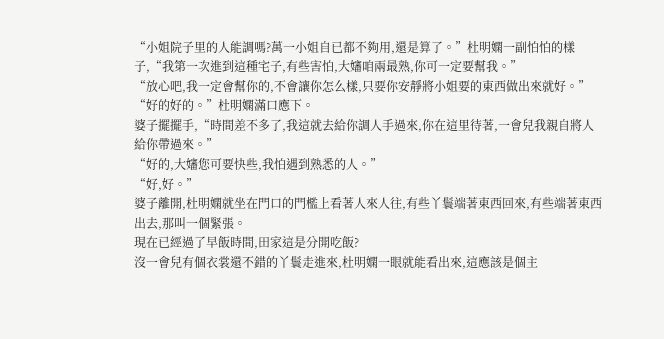“小姐院子里的人能調嗎?萬一小姐自已都不夠用,還是算了。”杜明嫻一副怕怕的樣子,“我第一次進到這種宅子,有些害怕,大嬸咱兩最熟,你可一定要幫我。”
“放心吧,我一定會幫你的,不會讓你怎么樣,只要你安靜將小姐要的東西做出來就好。”
“好的好的。”杜明嫻滿口應下。
婆子擺擺手,“時間差不多了,我這就去給你調人手過來,你在這里待著,一會兒我親自將人給你帶過來。”
“好的,大嬸您可要快些,我怕遇到熟悉的人。”
“好,好。”
婆子離開,杜明嫻就坐在門口的門檻上看著人來人往,有些丫鬟端著東西回來,有些端著東西出去,那叫一個緊張。
現在已經過了早飯時間,田家這是分開吃飯?
沒一會兒有個衣裳還不錯的丫鬟走進來,杜明嫻一眼就能看出來,這應該是個主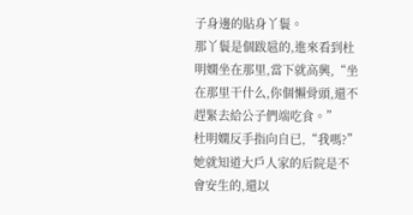子身邊的貼身丫鬟。
那丫鬟是個跋扈的,進來看到杜明嫻坐在那里,當下就高興,“坐在那里干什么,你個懶骨頭,還不趕緊去給公子們端吃食。”
杜明嫻反手指向自已,“我嗎?”
她就知道大戶人家的后院是不會安生的,還以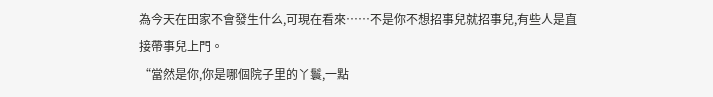為今天在田家不會發生什么,可現在看來……不是你不想招事兒就招事兒,有些人是直接帶事兒上門。
“當然是你,你是哪個院子里的丫鬟,一點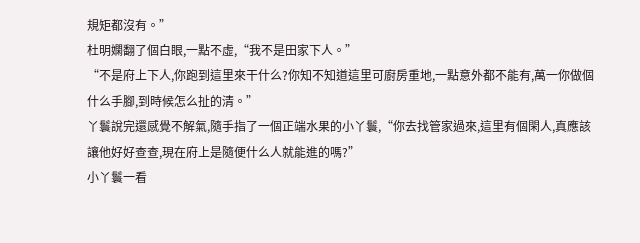規矩都沒有。”
杜明嫻翻了個白眼,一點不虛,“我不是田家下人。”
“不是府上下人,你跑到這里來干什么?你知不知道這里可廚房重地,一點意外都不能有,萬一你做個什么手腳,到時候怎么扯的清。”
丫鬟說完還感覺不解氣,隨手指了一個正端水果的小丫鬟,“你去找管家過來,這里有個閑人,真應該讓他好好查查,現在府上是隨便什么人就能進的嗎?”
小丫鬟一看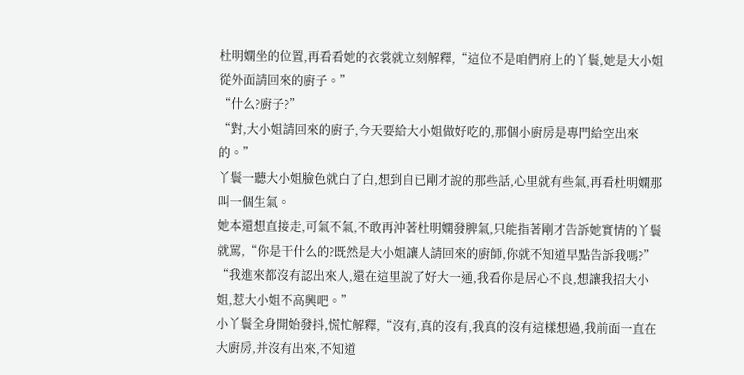杜明嫻坐的位置,再看看她的衣裳就立刻解釋,“這位不是咱們府上的丫鬟,她是大小姐從外面請回來的廚子。”
“什么?廚子?”
“對,大小姐請回來的廚子,今天要給大小姐做好吃的,那個小廚房是專門給空出來的。”
丫鬟一聽大小姐臉色就白了白,想到自已剛才說的那些話,心里就有些氣,再看杜明嫻那叫一個生氣。
她本還想直接走,可氣不氣,不敢再沖著杜明嫻發脾氣,只能指著剛才告訴她實情的丫鬟就罵,“你是干什么的?既然是大小姐讓人請回來的廚師,你就不知道早點告訴我嗎?”
“我進來都沒有認出來人,還在這里說了好大一通,我看你是居心不良,想讓我招大小姐,惹大小姐不高興吧。”
小丫鬟全身開始發抖,慌忙解釋,“沒有,真的沒有,我真的沒有這樣想過,我前面一直在大廚房,并沒有出來,不知道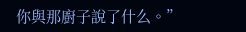你與那廚子說了什么。”